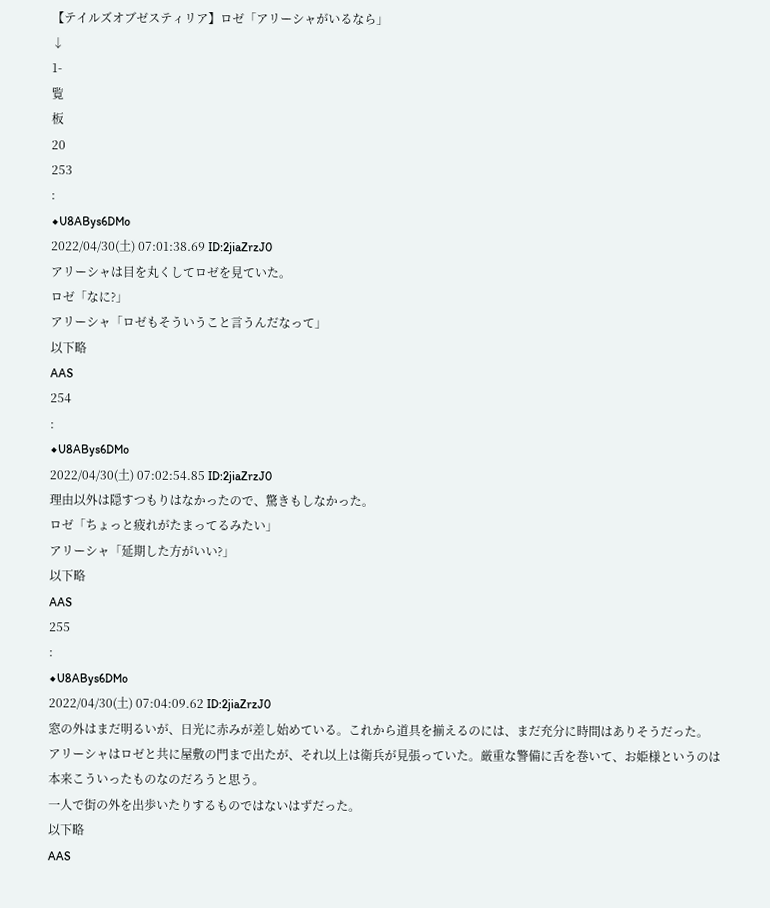【テイルズオブゼスティリア】ロゼ「アリーシャがいるなら」
↓
1-
覧
板
20
253
:
◆U8ABys6DMo
2022/04/30(土) 07:01:38.69 ID:2jiaZrzJ0
アリーシャは目を丸くしてロゼを見ていた。
ロゼ「なに?」
アリーシャ「ロゼもそういうこと言うんだなって」
以下略
AAS
254
:
◆U8ABys6DMo
2022/04/30(土) 07:02:54.85 ID:2jiaZrzJ0
理由以外は隠すつもりはなかったので、驚きもしなかった。
ロゼ「ちょっと疲れがたまってるみたい」
アリーシャ「延期した方がいい?」
以下略
AAS
255
:
◆U8ABys6DMo
2022/04/30(土) 07:04:09.62 ID:2jiaZrzJ0
窓の外はまだ明るいが、日光に赤みが差し始めている。これから道具を揃えるのには、まだ充分に時間はありそうだった。
アリーシャはロゼと共に屋敷の門まで出たが、それ以上は衛兵が見張っていた。厳重な警備に舌を巻いて、お姫様というのは本来こういったものなのだろうと思う。
一人で街の外を出歩いたりするものではないはずだった。
以下略
AAS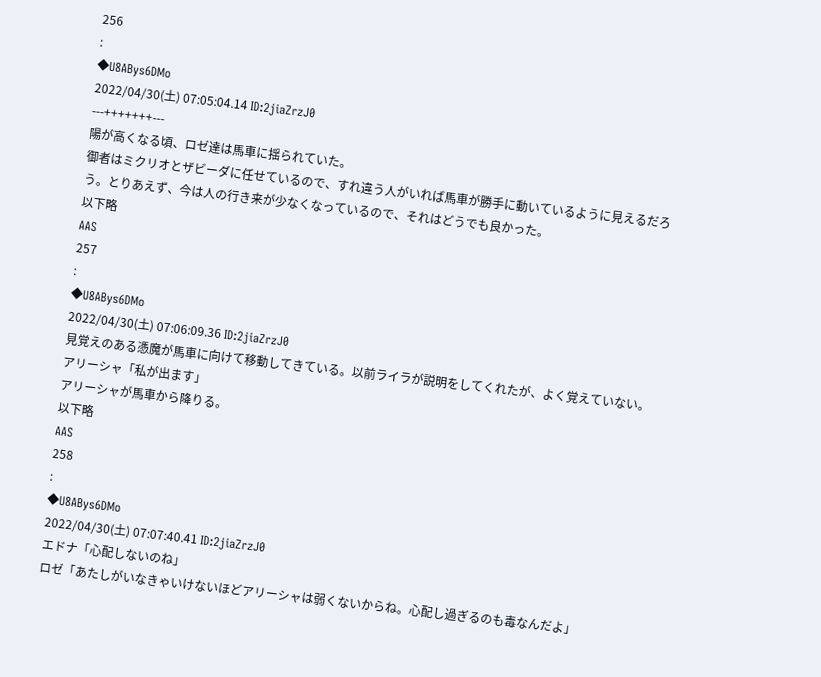256
:
◆U8ABys6DMo
2022/04/30(土) 07:05:04.14 ID:2jiaZrzJ0
---+++++++---
陽が高くなる頃、ロゼ達は馬車に揺られていた。
御者はミクリオとザビーダに任せているので、すれ違う人がいれば馬車が勝手に動いているように見えるだろう。とりあえず、今は人の行き来が少なくなっているので、それはどうでも良かった。
以下略
AAS
257
:
◆U8ABys6DMo
2022/04/30(土) 07:06:09.36 ID:2jiaZrzJ0
見覚えのある憑魔が馬車に向けて移動してきている。以前ライラが説明をしてくれたが、よく覚えていない。
アリーシャ「私が出ます」
アリーシャが馬車から降りる。
以下略
AAS
258
:
◆U8ABys6DMo
2022/04/30(土) 07:07:40.41 ID:2jiaZrzJ0
エドナ「心配しないのね」
ロゼ「あたしがいなきゃいけないほどアリーシャは弱くないからね。心配し過ぎるのも毒なんだよ」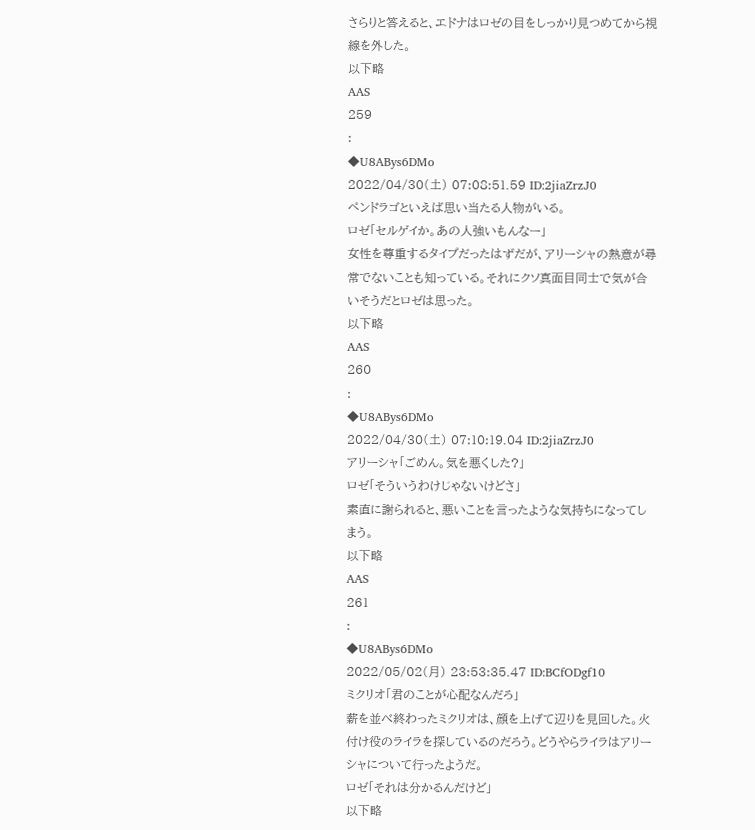さらりと答えると、エドナはロゼの目をしっかり見つめてから視線を外した。
以下略
AAS
259
:
◆U8ABys6DMo
2022/04/30(土) 07:08:51.59 ID:2jiaZrzJ0
ペンドラゴといえば思い当たる人物がいる。
ロゼ「セルゲイか。あの人強いもんなー」
女性を尊重するタイプだったはずだが、アリーシャの熱意が尋常でないことも知っている。それにクソ真面目同士で気が合いそうだとロゼは思った。
以下略
AAS
260
:
◆U8ABys6DMo
2022/04/30(土) 07:10:19.04 ID:2jiaZrzJ0
アリーシャ「ごめん。気を悪くした?」
ロゼ「そういうわけじゃないけどさ」
素直に謝られると、悪いことを言ったような気持ちになってしまう。
以下略
AAS
261
:
◆U8ABys6DMo
2022/05/02(月) 23:53:35.47 ID:BCfODgf10
ミクリオ「君のことが心配なんだろ」
薪を並べ終わったミクリオは、顔を上げて辺りを見回した。火付け役のライラを探しているのだろう。どうやらライラはアリーシャについて行ったようだ。
ロゼ「それは分かるんだけど」
以下略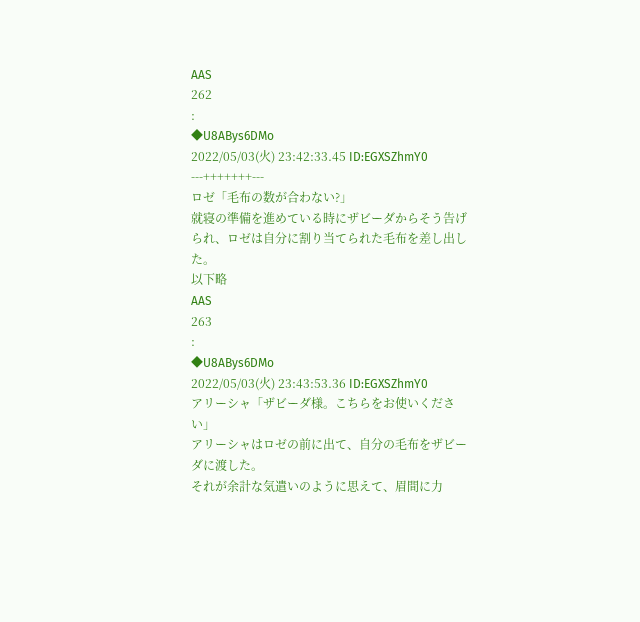AAS
262
:
◆U8ABys6DMo
2022/05/03(火) 23:42:33.45 ID:EGXSZhmY0
---+++++++---
ロゼ「毛布の数が合わない?」
就寝の準備を進めている時にザビーダからそう告げられ、ロゼは自分に割り当てられた毛布を差し出した。
以下略
AAS
263
:
◆U8ABys6DMo
2022/05/03(火) 23:43:53.36 ID:EGXSZhmY0
アリーシャ「ザビーダ様。こちらをお使いください」
アリーシャはロゼの前に出て、自分の毛布をザビーダに渡した。
それが余計な気遣いのように思えて、眉間に力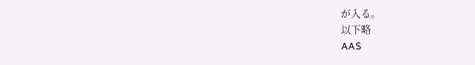が入る。
以下略
AAS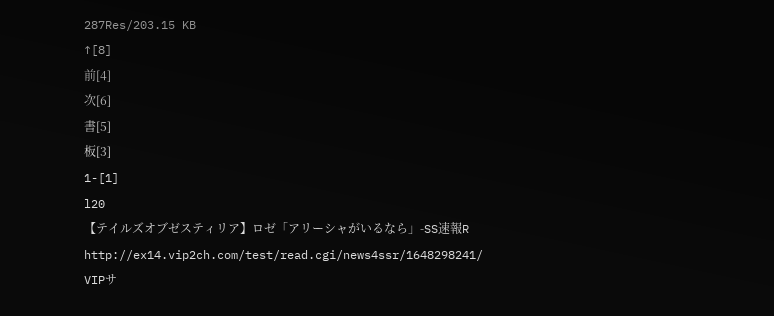287Res/203.15 KB
↑[8]
前[4]
次[6]
書[5]
板[3]
1-[1]
l20
【テイルズオブゼスティリア】ロゼ「アリーシャがいるなら」-SS速報R http://ex14.vip2ch.com/test/read.cgi/news4ssr/1648298241/
VIPサ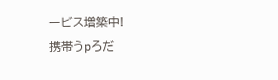ービス増築中!
携帯うpろだ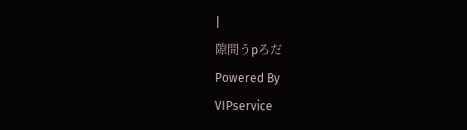|
隙間うpろだ
Powered By
VIPservice